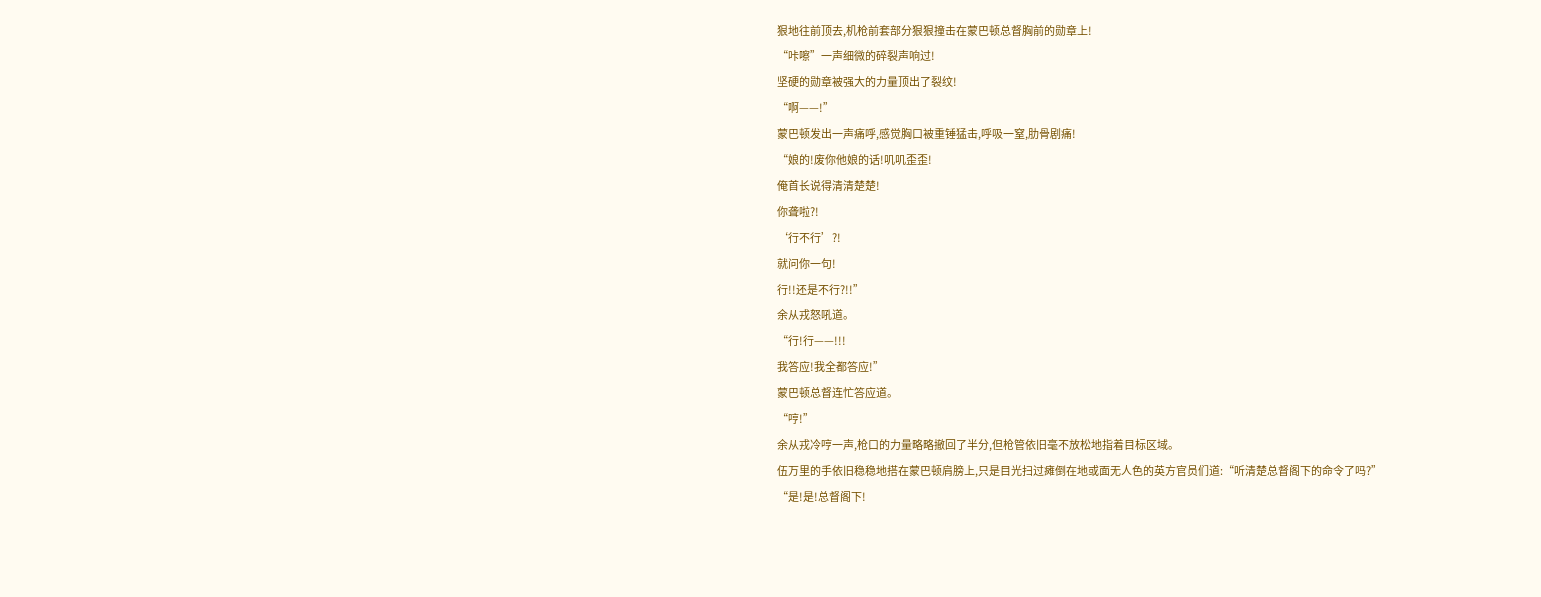狠地往前顶去,机枪前套部分狠狠撞击在蒙巴顿总督胸前的勋章上!
“咔嚓”一声细微的碎裂声响过!
坚硬的勋章被强大的力量顶出了裂纹!
“啊——!”
蒙巴顿发出一声痛呼,感觉胸口被重锤猛击,呼吸一窒,肋骨剧痛!
“娘的!废你他娘的话!叽叽歪歪!
俺首长说得清清楚楚!
你聋啦?!
‘行不行’?!
就问你一句!
行!!还是不行?!!”
余从戎怒吼道。
“行!行——!!!
我答应!我全都答应!”
蒙巴顿总督连忙答应道。
“哼!”
余从戎冷哼一声,枪口的力量略略撤回了半分,但枪管依旧毫不放松地指着目标区域。
伍万里的手依旧稳稳地搭在蒙巴顿肩膀上,只是目光扫过瘫倒在地或面无人色的英方官员们道:“听清楚总督阁下的命令了吗?”
“是!是!总督阁下!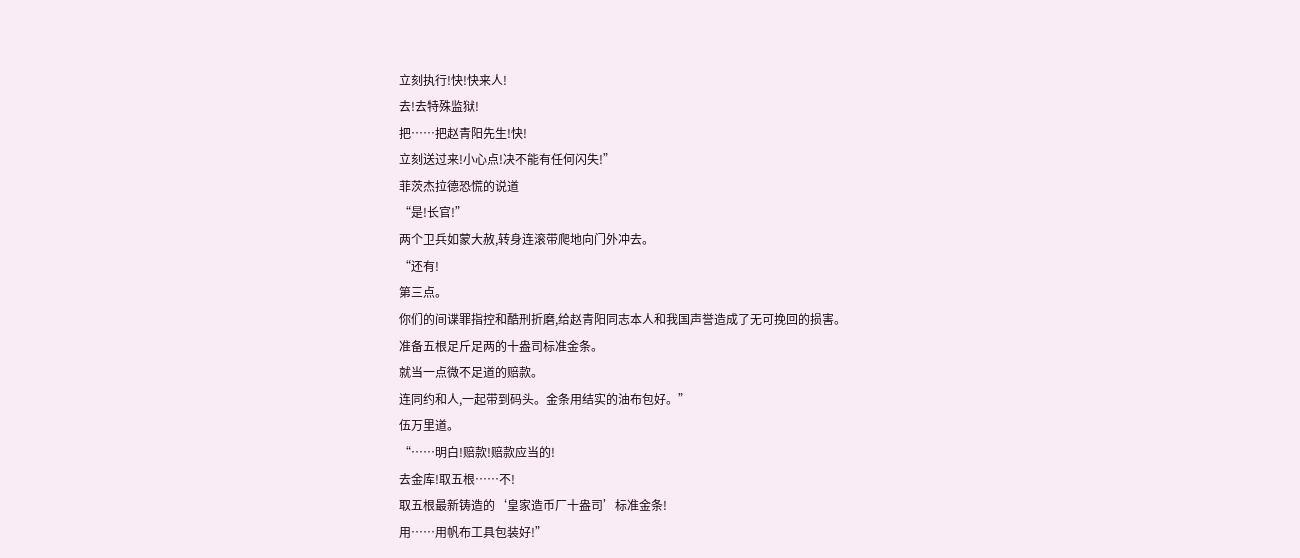立刻执行!快!快来人!
去!去特殊监狱!
把……把赵青阳先生!快!
立刻送过来!小心点!决不能有任何闪失!”
菲茨杰拉德恐慌的说道
“是!长官!”
两个卫兵如蒙大赦,转身连滚带爬地向门外冲去。
“还有!
第三点。
你们的间谍罪指控和酷刑折磨,给赵青阳同志本人和我国声誉造成了无可挽回的损害。
准备五根足斤足两的十盎司标准金条。
就当一点微不足道的赔款。
连同约和人,一起带到码头。金条用结实的油布包好。”
伍万里道。
“……明白!赔款!赔款应当的!
去金库!取五根……不!
取五根最新铸造的‘皇家造币厂十盎司’标准金条!
用……用帆布工具包装好!”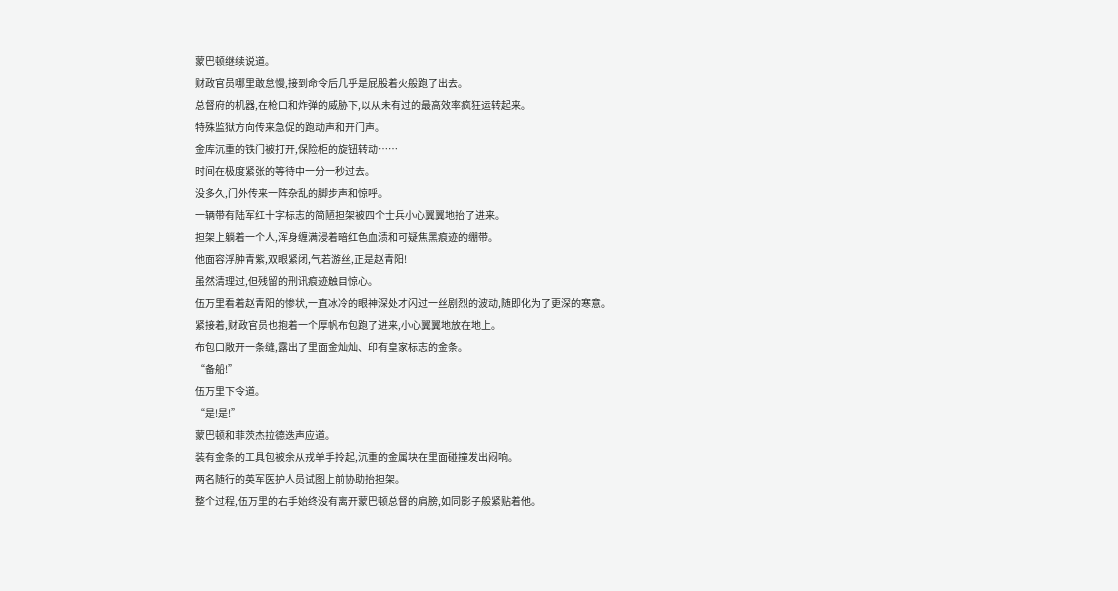蒙巴顿继续说道。
财政官员哪里敢怠慢,接到命令后几乎是屁股着火般跑了出去。
总督府的机器,在枪口和炸弹的威胁下,以从未有过的最高效率疯狂运转起来。
特殊监狱方向传来急促的跑动声和开门声。
金库沉重的铁门被打开,保险柜的旋钮转动……
时间在极度紧张的等待中一分一秒过去。
没多久,门外传来一阵杂乱的脚步声和惊呼。
一辆带有陆军红十字标志的简陋担架被四个士兵小心翼翼地抬了进来。
担架上躺着一个人,浑身缠满浸着暗红色血渍和可疑焦黑痕迹的绷带。
他面容浮肿青紫,双眼紧闭,气若游丝,正是赵青阳!
虽然清理过,但残留的刑讯痕迹触目惊心。
伍万里看着赵青阳的惨状,一直冰冷的眼神深处才闪过一丝剧烈的波动,随即化为了更深的寒意。
紧接着,财政官员也抱着一个厚帆布包跑了进来,小心翼翼地放在地上。
布包口敞开一条缝,露出了里面金灿灿、印有皇家标志的金条。
“备船!”
伍万里下令道。
“是!是!”
蒙巴顿和菲茨杰拉德迭声应道。
装有金条的工具包被余从戎单手拎起,沉重的金属块在里面碰撞发出闷响。
两名随行的英军医护人员试图上前协助抬担架。
整个过程,伍万里的右手始终没有离开蒙巴顿总督的肩膀,如同影子般紧贴着他。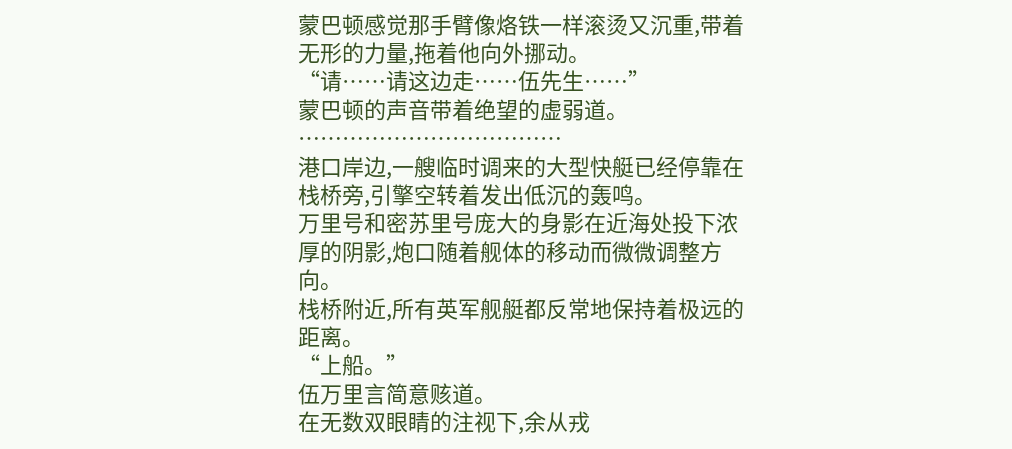蒙巴顿感觉那手臂像烙铁一样滚烫又沉重,带着无形的力量,拖着他向外挪动。
“请……请这边走……伍先生……”
蒙巴顿的声音带着绝望的虚弱道。
………………………………
港口岸边,一艘临时调来的大型快艇已经停靠在栈桥旁,引擎空转着发出低沉的轰鸣。
万里号和密苏里号庞大的身影在近海处投下浓厚的阴影,炮口随着舰体的移动而微微调整方向。
栈桥附近,所有英军舰艇都反常地保持着极远的距离。
“上船。”
伍万里言简意赅道。
在无数双眼睛的注视下,余从戎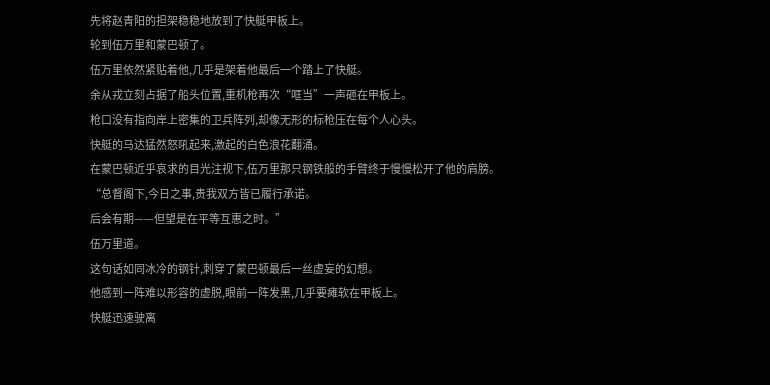先将赵青阳的担架稳稳地放到了快艇甲板上。
轮到伍万里和蒙巴顿了。
伍万里依然紧贴着他,几乎是架着他最后一个踏上了快艇。
余从戎立刻占据了船头位置,重机枪再次“哐当”一声砸在甲板上。
枪口没有指向岸上密集的卫兵阵列,却像无形的标枪压在每个人心头。
快艇的马达猛然怒吼起来,激起的白色浪花翻涌。
在蒙巴顿近乎哀求的目光注视下,伍万里那只钢铁般的手臂终于慢慢松开了他的肩膀。
“总督阁下,今日之事,贵我双方皆已履行承诺。
后会有期——但望是在平等互惠之时。”
伍万里道。
这句话如同冰冷的钢针,刺穿了蒙巴顿最后一丝虚妄的幻想。
他感到一阵难以形容的虚脱,眼前一阵发黑,几乎要瘫软在甲板上。
快艇迅速驶离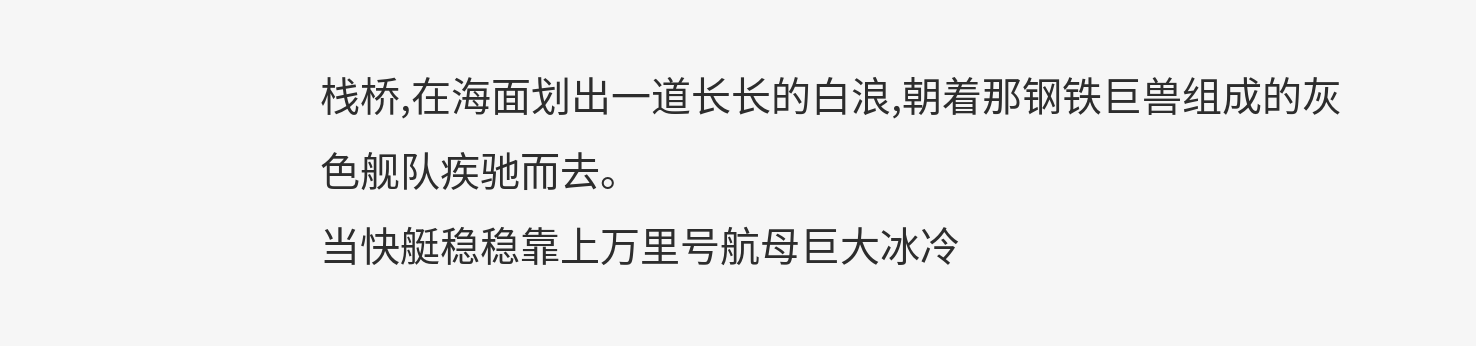栈桥,在海面划出一道长长的白浪,朝着那钢铁巨兽组成的灰色舰队疾驰而去。
当快艇稳稳靠上万里号航母巨大冰冷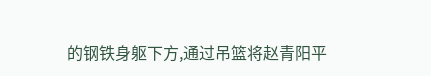的钢铁身躯下方,通过吊篮将赵青阳平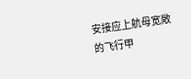安接应上航母宽敞的飞行甲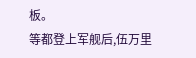板。
等都登上军舰后,伍万里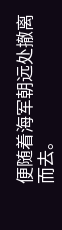便随着海军朝远处撤离而去。